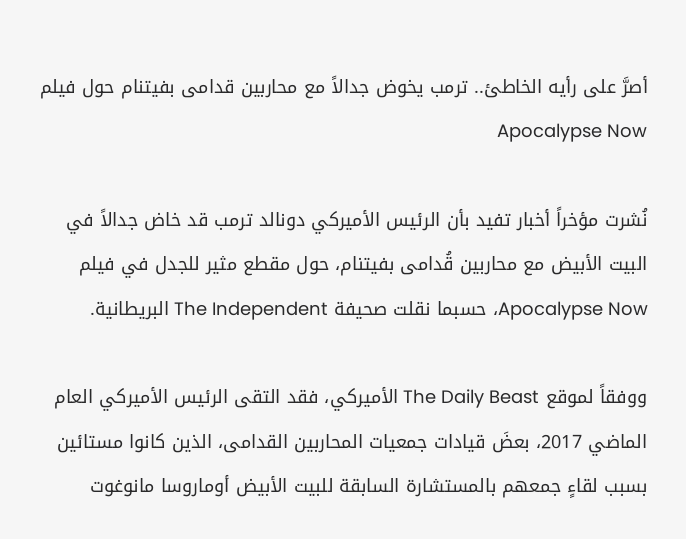أصرَّ على رأيه الخاطئ.. ترمب يخوض جدالاً مع محاربين قدامى بفيتنام حول فيلم Apocalypse Now

نُشرت مؤخراً أخبار تفيد بأن الرئيس الأميركي دونالد ترمب قد خاض جدالاً في البيت الأبيض مع محاربين قُدامى بفيتنام، حول مقطع مثير للجدل في فيلم Apocalypse Now، حسبما نقلت صحيفة The Independent البريطانية.

ووفقاً لموقع The Daily Beast الأميركي، فقد التقى الرئيس الأميركي العام الماضي 2017، بعضَ قيادات جمعيات المحاربين القدامى، الذين كانوا مستائين بسبب لقاءٍ جمعهم بالمستشارة السابقة للبيت الأبيض أوماروسا مانوغوت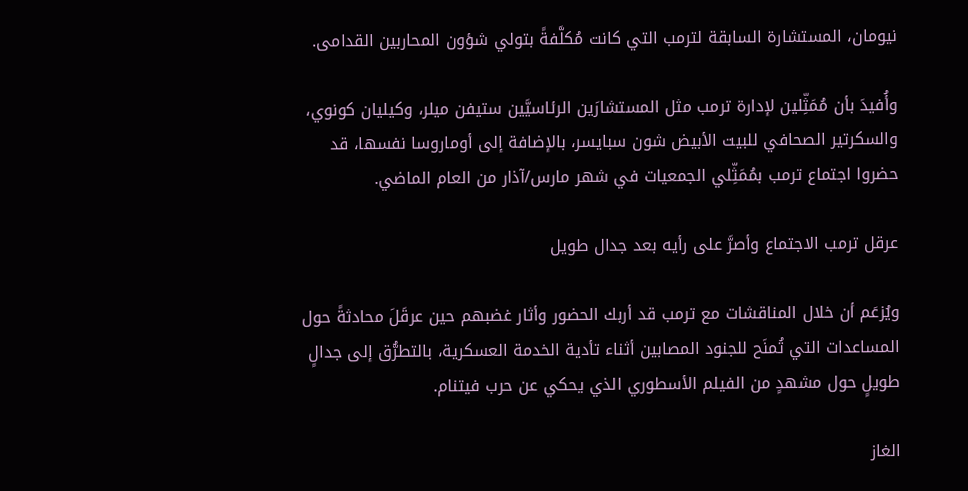نيومان، المستشارة السابقة لترمب التي كانت مُكلَّفةً بتولي شؤون المحاربين القدامى.

وأُفيدَ بأن مُمَثِّلين لإدارة ترمب مثل المستشارَين الرئاسيَّين ستيفن ميلر، وكيليان كونوي، والسكرتير الصحافي للبيت الأبيض شون سبايسر، بالإضافة إلى أوماروسا نفسها، قد حضروا اجتماع ترمب بمُمَثِّلي الجمعيات في شهر مارس/آذار من العام الماضي.

عرقل ترمب الاجتماع وأصرَّ على رأيه بعد جدال طويل

ويُزعَم أن خلال المناقشات مع ترمب قد أربك الحضور وأثار غضبهم حين عرقَلَ محادثةً حول المساعدات التي تُمنَح للجنود المصابين أثناء تأدية الخدمة العسكرية، بالتطرُّق إلى جدالٍ طويلٍ حول مشهدٍ من الفيلم الأسطوري الذي يحكي عن حرب فيتنام.

الغاز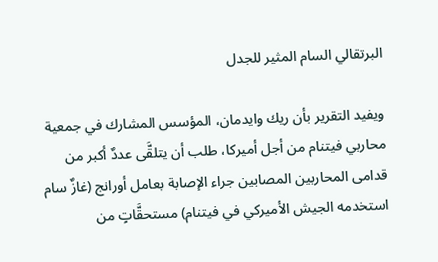البرتقالي السام المثير للجدل

ويفيد التقرير بأن ريك وايدمان، المؤسس المشارك في جمعية محاربي فيتنام من أجل أميركا، طلب أن يتلقَّى عددٌ أكبر من قدامى المحاربين المصابين جراء الإصابة بعامل أورانج (غازٌ سام استخدمه الجيش الأميركي في فيتنام) مستحقَّاتٍ من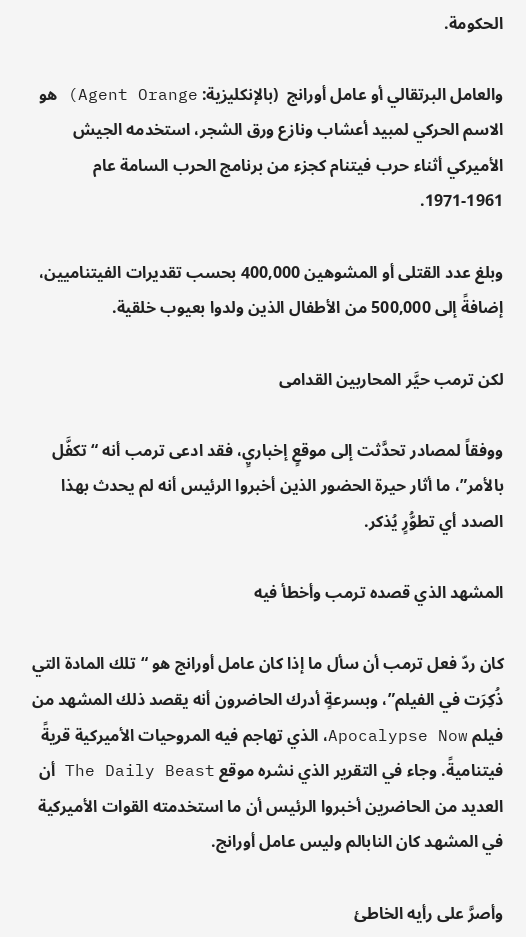الحكومة.

والعامل البرتقالي أو عامل أورانج  (بالإنكليزية: Agent Orange) هو الاسم الحركي لمبيد أعشاب ونازع ورق الشجر، استخدمه الجيش الأميركي أثناء حرب فيتنام كجزء من برنامج الحرب السامة عام 1961-1971.

وبلغ عدد القتلى أو المشوهين 400,000 بحسب تقديرات الفيتناميين، إضافةً إلى 500,000 من الأطفال الذين ولدوا بعيوب خلقية.

لكن ترمب حيَّر المحاربين القدامى

ووفقاً لمصادر تحدَّثت إلى موقعٍ إخباريٍ، فقد ادعى ترمب أنه “تكفَّل بالأمر”، ما أثار حيرة الحضور الذين أخبروا الرئيس أنه لم يحدث بهذا الصدد أي تطوُّرٍ يُذكر.

المشهد الذي قصده ترمب وأخطأ فيه

كان ردّ فعل ترمب أن سأل ما إذا كان عامل أورانج هو “تلك المادة التي ذُكِرَت في الفيلم”، وبسرعةٍ أدرك الحاضرون أنه يقصد ذلك المشهد من فيلم Apocalypse Now، الذي تهاجم فيه المروحيات الأميركية قريةً فيتناميةً. وجاء في التقرير الذي نشره موقع The Daily Beast أن العديد من الحاضرين أخبروا الرئيس أن ما استخدمته القوات الأميركية في المشهد كان النابالم وليس عامل أورانج.

وأصرَّ على رأيه الخاطئ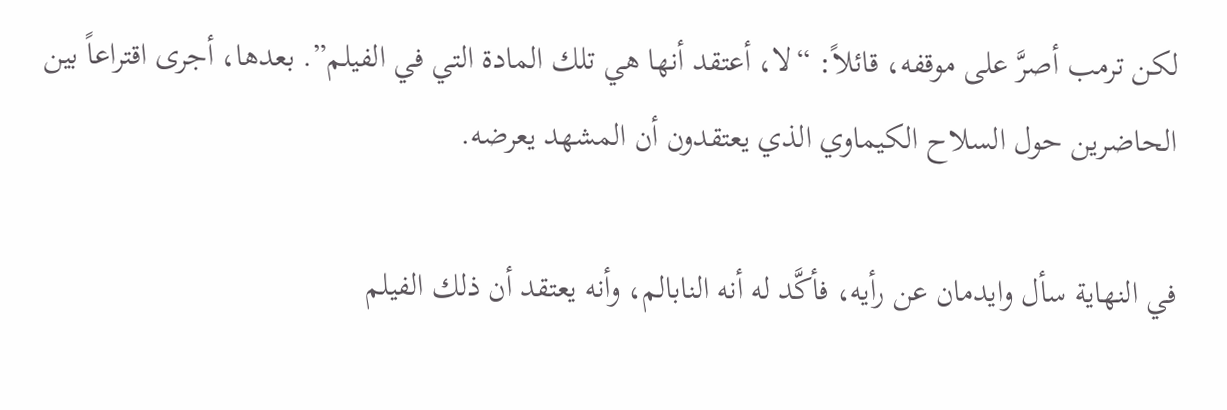لكن ترمب أصرَّ على موقفه، قائلاً: “لا، أعتقد أنها هي تلك المادة التي في الفيلم”. بعدها، أجرى اقتراعاً بين الحاضرين حول السلاح الكيماوي الذي يعتقدون أن المشهد يعرضه.

في النهاية سأل وايدمان عن رأيه، فأكَّد له أنه النابالم، وأنه يعتقد أن ذلك الفيلم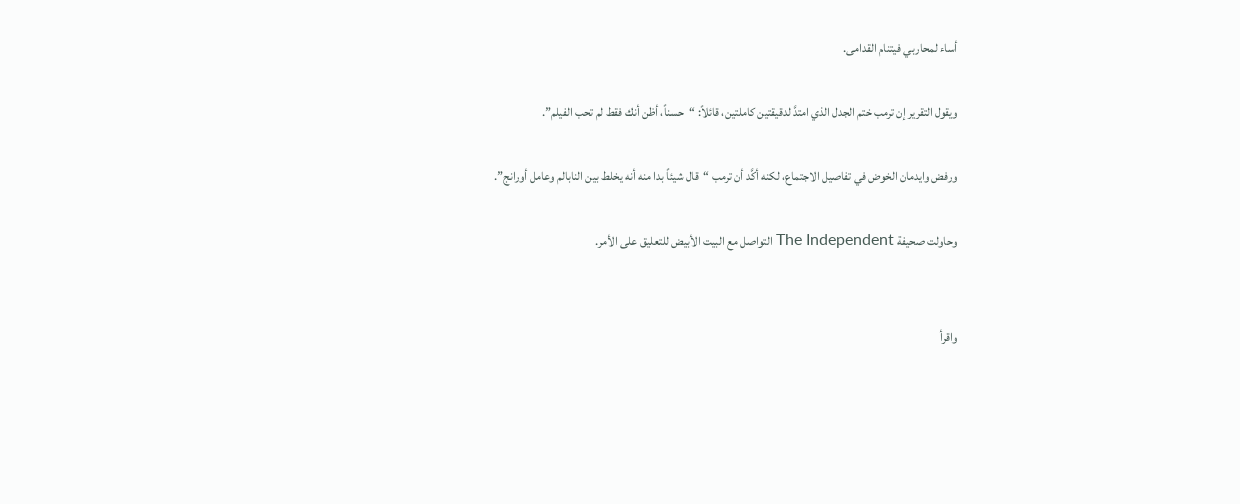أساء لمحاربي فيتنام القدامى.

ويقول التقرير إن ترمب ختم الجدل الذي امتدَّ لدقيقتين كاملتين، قائلاً: “حسناً، أظن أنك فقط لم تحب الفيلم”.

ورفض وايدمان الخوض في تفاصيل الاجتماع، لكنه أكَّد أن ترمب “قال شيئاً بدا منه أنه يخلط بين النابالم وعامل أورانج”.

وحاولت صحيفة The Independent التواصل مع البيت الأبيض للتعليق على الأمر.


واقرأ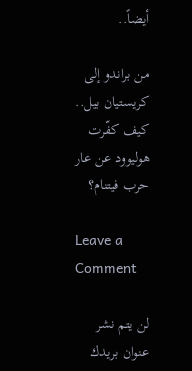أيضاً..

من براندو إلى كريستيان بيل.. كيف كفّرت هوليوود عن عار حرب فيتنام؟

Leave a Comment

لن يتم نشر عنوان بريدك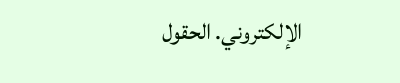الإلكتروني. الحقول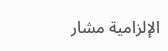الإلزامية مشار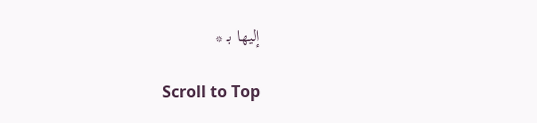إليها بـ *

Scroll to Top